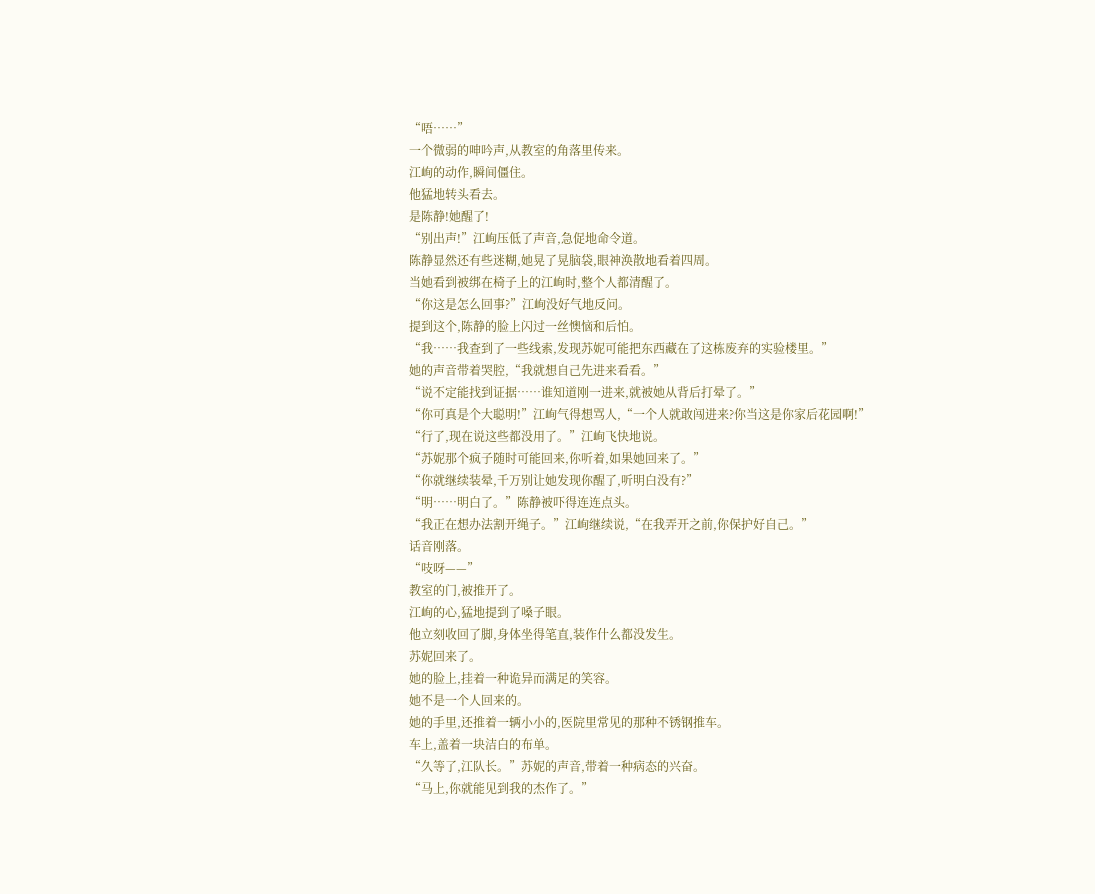“唔……”
一个微弱的呻吟声,从教室的角落里传来。
江峋的动作,瞬间僵住。
他猛地转头看去。
是陈静!她醒了!
“别出声!”江峋压低了声音,急促地命令道。
陈静显然还有些迷糊,她晃了晃脑袋,眼神涣散地看着四周。
当她看到被绑在椅子上的江峋时,整个人都清醒了。
“你这是怎么回事?”江峋没好气地反问。
提到这个,陈静的脸上闪过一丝懊恼和后怕。
“我……我查到了一些线索,发现苏妮可能把东西藏在了这栋废弃的实验楼里。”
她的声音带着哭腔,“我就想自己先进来看看。”
“说不定能找到证据……谁知道刚一进来,就被她从背后打晕了。”
“你可真是个大聪明!”江峋气得想骂人,“一个人就敢闯进来?你当这是你家后花园啊!”
“行了,现在说这些都没用了。”江峋飞快地说。
“苏妮那个疯子随时可能回来,你听着,如果她回来了。”
“你就继续装晕,千万别让她发现你醒了,听明白没有?”
“明……明白了。”陈静被吓得连连点头。
“我正在想办法割开绳子。”江峋继续说,“在我弄开之前,你保护好自己。”
话音刚落。
“吱呀——”
教室的门,被推开了。
江峋的心,猛地提到了嗓子眼。
他立刻收回了脚,身体坐得笔直,装作什么都没发生。
苏妮回来了。
她的脸上,挂着一种诡异而满足的笑容。
她不是一个人回来的。
她的手里,还推着一辆小小的,医院里常见的那种不锈钢推车。
车上,盖着一块洁白的布单。
“久等了,江队长。”苏妮的声音,带着一种病态的兴奋。
“马上,你就能见到我的杰作了。”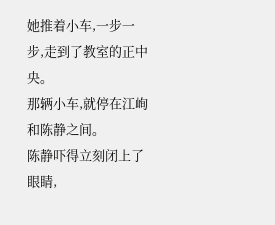她推着小车,一步一步,走到了教室的正中央。
那辆小车,就停在江峋和陈静之间。
陈静吓得立刻闭上了眼睛,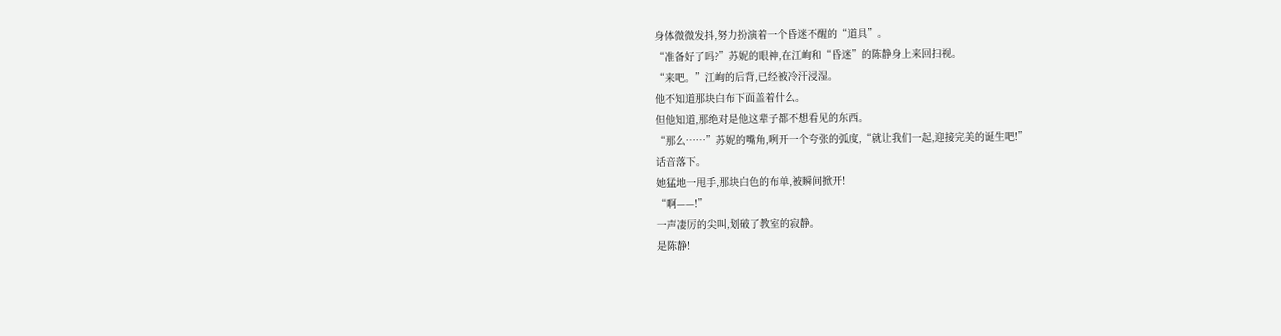身体微微发抖,努力扮演着一个昏迷不醒的“道具”。
“准备好了吗?”苏妮的眼神,在江峋和“昏迷”的陈静身上来回扫视。
“来吧。”江峋的后背,已经被冷汗浸湿。
他不知道那块白布下面盖着什么。
但他知道,那绝对是他这辈子都不想看见的东西。
“那么……”苏妮的嘴角,咧开一个夸张的弧度,“就让我们一起,迎接完美的诞生吧!”
话音落下。
她猛地一甩手,那块白色的布单,被瞬间掀开!
“啊——!”
一声凄厉的尖叫,划破了教室的寂静。
是陈静!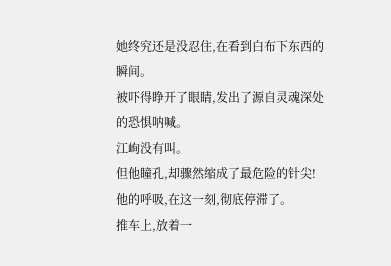她终究还是没忍住,在看到白布下东西的瞬间。
被吓得睁开了眼睛,发出了源自灵魂深处的恐惧呐喊。
江峋没有叫。
但他瞳孔,却骤然缩成了最危险的针尖!
他的呼吸,在这一刻,彻底停滞了。
推车上,放着一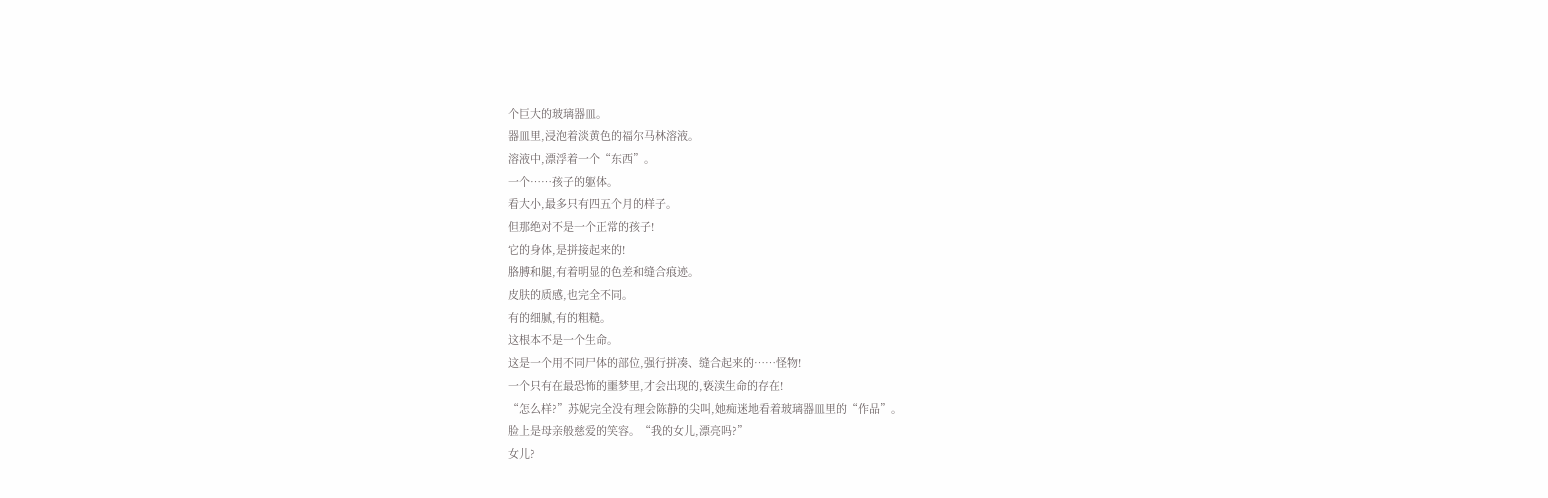个巨大的玻璃器皿。
器皿里,浸泡着淡黄色的福尔马林溶液。
溶液中,漂浮着一个“东西”。
一个……孩子的躯体。
看大小,最多只有四五个月的样子。
但那绝对不是一个正常的孩子!
它的身体,是拼接起来的!
胳膊和腿,有着明显的色差和缝合痕迹。
皮肤的质感,也完全不同。
有的细腻,有的粗糙。
这根本不是一个生命。
这是一个用不同尸体的部位,强行拼凑、缝合起来的……怪物!
一个只有在最恐怖的噩梦里,才会出现的,亵渎生命的存在!
“怎么样?”苏妮完全没有理会陈静的尖叫,她痴迷地看着玻璃器皿里的“作品”。
脸上是母亲般慈爱的笑容。“我的女儿,漂亮吗?”
女儿?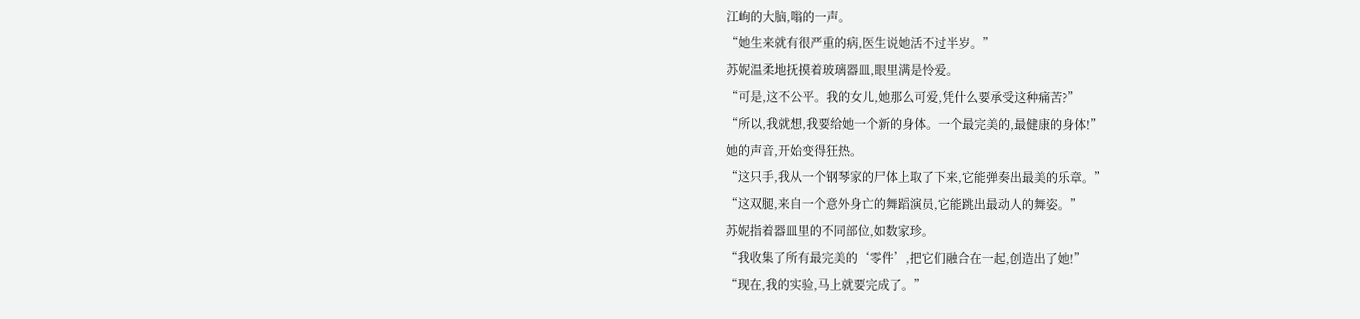江峋的大脑,嗡的一声。
“她生来就有很严重的病,医生说她活不过半岁。”
苏妮温柔地抚摸着玻璃器皿,眼里满是怜爱。
“可是,这不公平。我的女儿,她那么可爱,凭什么要承受这种痛苦?”
“所以,我就想,我要给她一个新的身体。一个最完美的,最健康的身体!”
她的声音,开始变得狂热。
“这只手,我从一个钢琴家的尸体上取了下来,它能弹奏出最美的乐章。”
“这双腿,来自一个意外身亡的舞蹈演员,它能跳出最动人的舞姿。”
苏妮指着器皿里的不同部位,如数家珍。
“我收集了所有最完美的‘零件’,把它们融合在一起,创造出了她!”
“现在,我的实验,马上就要完成了。”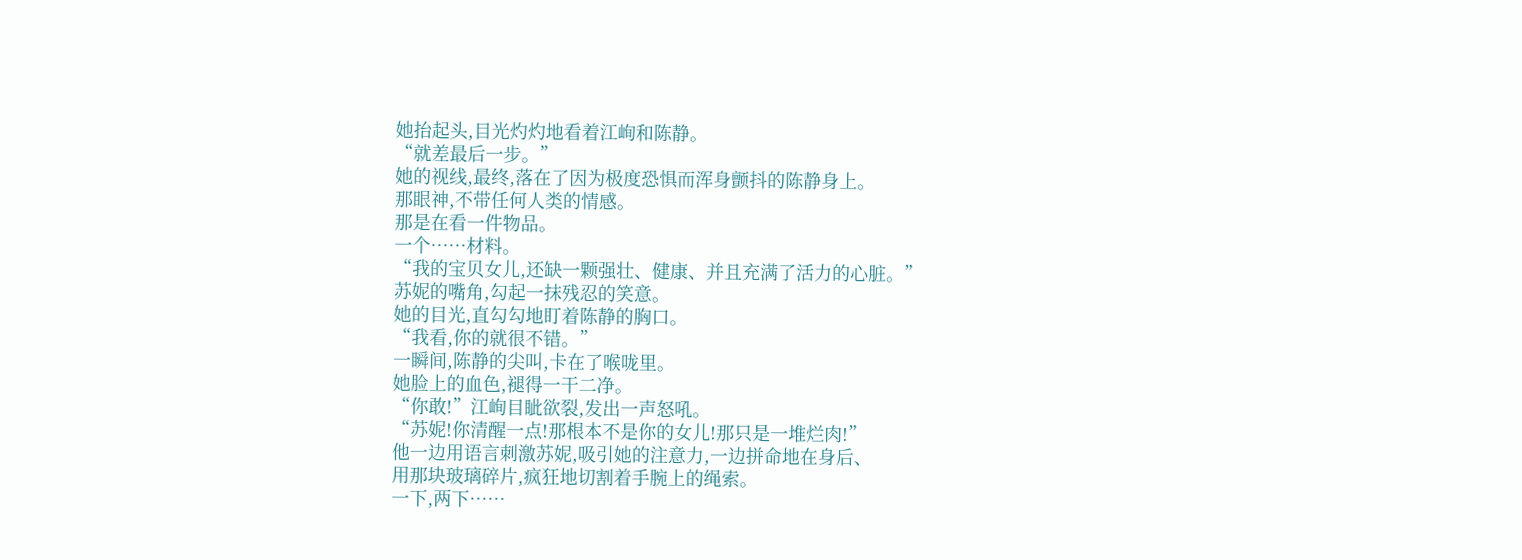她抬起头,目光灼灼地看着江峋和陈静。
“就差最后一步。”
她的视线,最终,落在了因为极度恐惧而浑身颤抖的陈静身上。
那眼神,不带任何人类的情感。
那是在看一件物品。
一个……材料。
“我的宝贝女儿,还缺一颗强壮、健康、并且充满了活力的心脏。”
苏妮的嘴角,勾起一抹残忍的笑意。
她的目光,直勾勾地盯着陈静的胸口。
“我看,你的就很不错。”
一瞬间,陈静的尖叫,卡在了喉咙里。
她脸上的血色,褪得一干二净。
“你敢!”江峋目眦欲裂,发出一声怒吼。
“苏妮!你清醒一点!那根本不是你的女儿!那只是一堆烂肉!”
他一边用语言刺激苏妮,吸引她的注意力,一边拼命地在身后、
用那块玻璃碎片,疯狂地切割着手腕上的绳索。
一下,两下……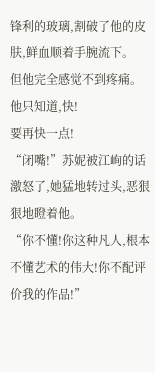锋利的玻璃,割破了他的皮肤,鲜血顺着手腕流下。
但他完全感觉不到疼痛。
他只知道,快!
要再快一点!
“闭嘴!”苏妮被江峋的话激怒了,她猛地转过头,恶狠狠地瞪着他。
“你不懂!你这种凡人,根本不懂艺术的伟大!你不配评价我的作品!”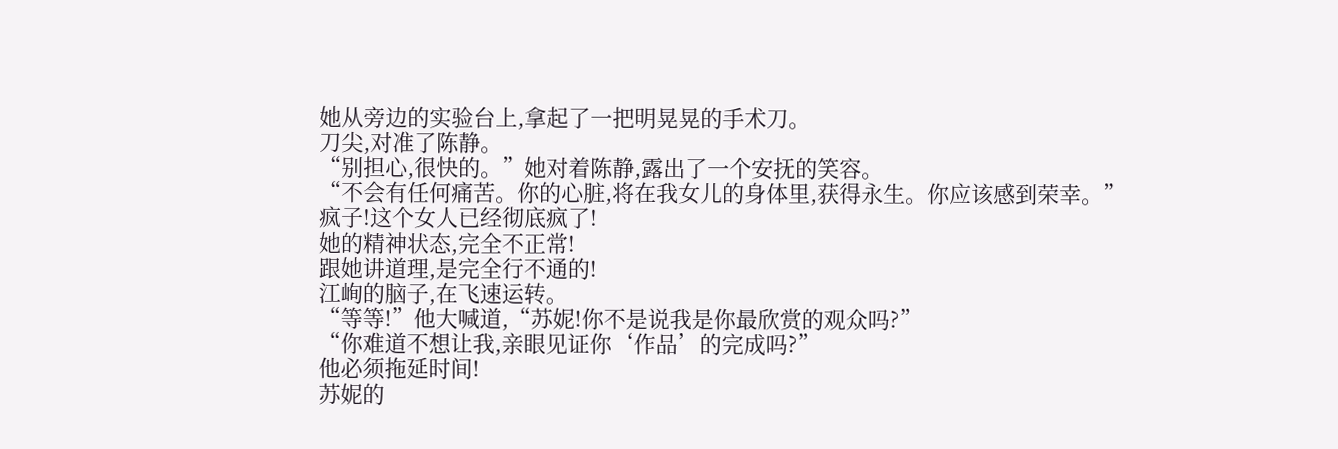她从旁边的实验台上,拿起了一把明晃晃的手术刀。
刀尖,对准了陈静。
“别担心,很快的。”她对着陈静,露出了一个安抚的笑容。
“不会有任何痛苦。你的心脏,将在我女儿的身体里,获得永生。你应该感到荣幸。”
疯子!这个女人已经彻底疯了!
她的精神状态,完全不正常!
跟她讲道理,是完全行不通的!
江峋的脑子,在飞速运转。
“等等!”他大喊道,“苏妮!你不是说我是你最欣赏的观众吗?”
“你难道不想让我,亲眼见证你‘作品’的完成吗?”
他必须拖延时间!
苏妮的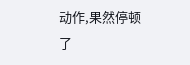动作,果然停顿了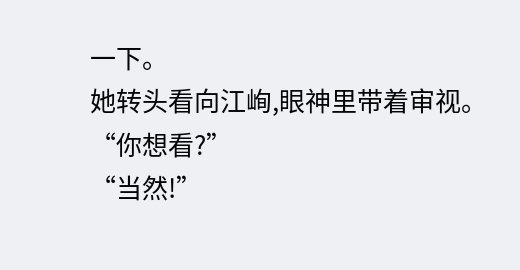一下。
她转头看向江峋,眼神里带着审视。
“你想看?”
“当然!”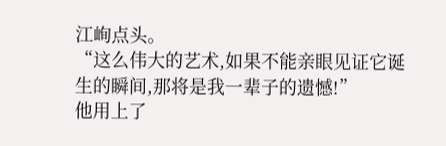江峋点头。
“这么伟大的艺术,如果不能亲眼见证它诞生的瞬间,那将是我一辈子的遗憾!”
他用上了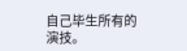自己毕生所有的演技。